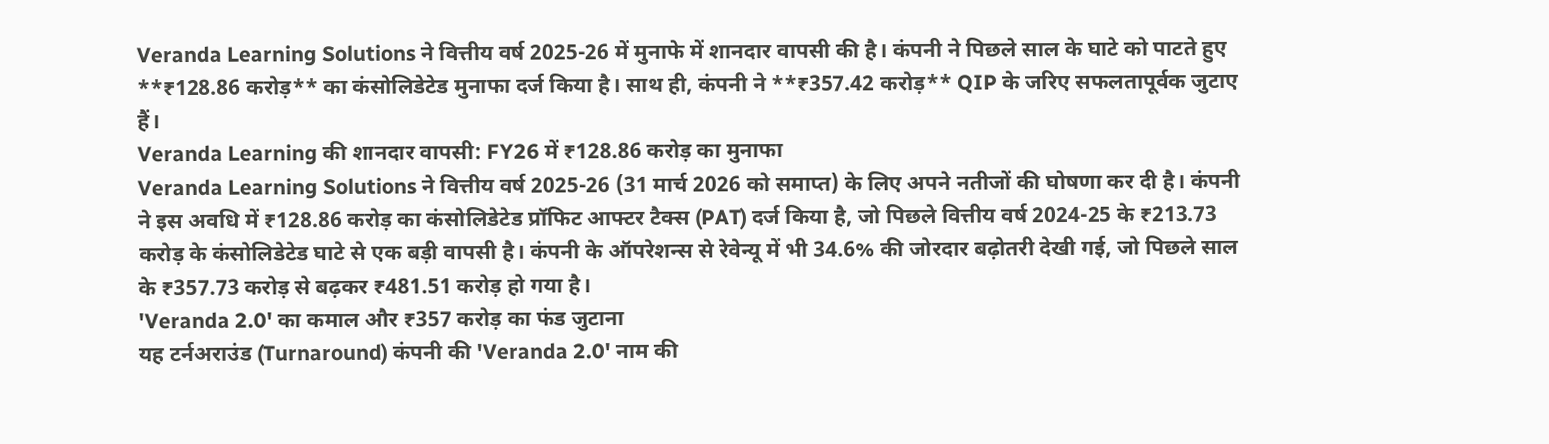Veranda Learning Solutions ने वित्तीय वर्ष 2025-26 में मुनाफे में शानदार वापसी की है। कंपनी ने पिछले साल के घाटे को पाटते हुए **₹128.86 करोड़** का कंसोलिडेटेड मुनाफा दर्ज किया है। साथ ही, कंपनी ने **₹357.42 करोड़** QIP के जरिए सफलतापूर्वक जुटाए हैं।
Veranda Learning की शानदार वापसी: FY26 में ₹128.86 करोड़ का मुनाफा
Veranda Learning Solutions ने वित्तीय वर्ष 2025-26 (31 मार्च 2026 को समाप्त) के लिए अपने नतीजों की घोषणा कर दी है। कंपनी ने इस अवधि में ₹128.86 करोड़ का कंसोलिडेटेड प्रॉफिट आफ्टर टैक्स (PAT) दर्ज किया है, जो पिछले वित्तीय वर्ष 2024-25 के ₹213.73 करोड़ के कंसोलिडेटेड घाटे से एक बड़ी वापसी है। कंपनी के ऑपरेशन्स से रेवेन्यू में भी 34.6% की जोरदार बढ़ोतरी देखी गई, जो पिछले साल के ₹357.73 करोड़ से बढ़कर ₹481.51 करोड़ हो गया है।
'Veranda 2.0' का कमाल और ₹357 करोड़ का फंड जुटाना
यह टर्नअराउंड (Turnaround) कंपनी की 'Veranda 2.0' नाम की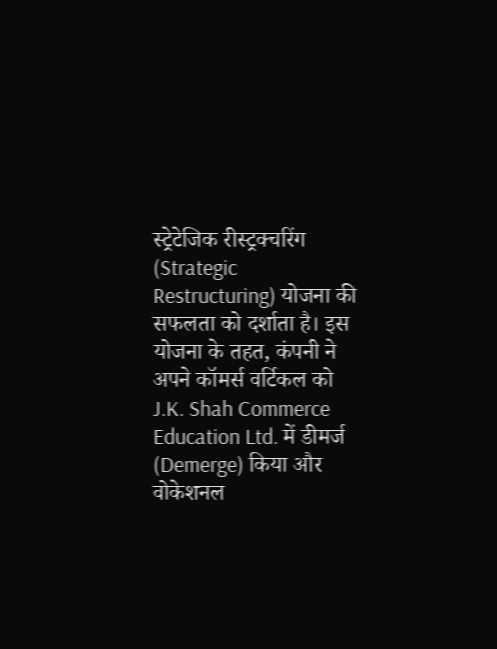स्ट्रेटेजिक रीस्ट्रक्चरिंग (Strategic Restructuring) योजना की सफलता को दर्शाता है। इस योजना के तहत, कंपनी ने अपने कॉमर्स वर्टिकल को J.K. Shah Commerce Education Ltd. में डीमर्ज (Demerge) किया और वोकेशनल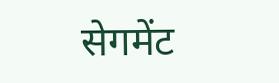सेगमेंट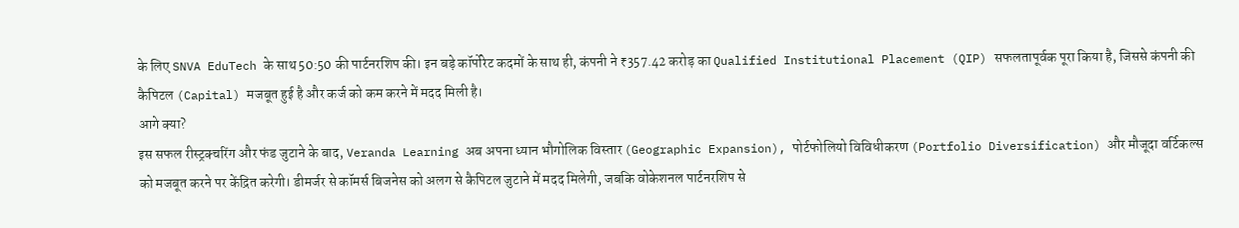के लिए SNVA EduTech के साथ 50:50 की पार्टनरशिप की। इन बड़े कॉर्पोरेट कदमों के साथ ही, कंपनी ने ₹357.42 करोड़ का Qualified Institutional Placement (QIP) सफलतापूर्वक पूरा किया है, जिससे कंपनी की कैपिटल (Capital) मजबूत हुई है और कर्ज को कम करने में मदद मिली है।
आगे क्या?
इस सफल रीस्ट्रक्चरिंग और फंड जुटाने के बाद, Veranda Learning अब अपना ध्यान भौगोलिक विस्तार (Geographic Expansion), पोर्टफोलियो विविधीकरण (Portfolio Diversification) और मौजूदा वर्टिकल्स को मजबूत करने पर केंद्रित करेगी। डीमर्जर से कॉमर्स बिजनेस को अलग से कैपिटल जुटाने में मदद मिलेगी, जबकि वोकेशनल पार्टनरशिप से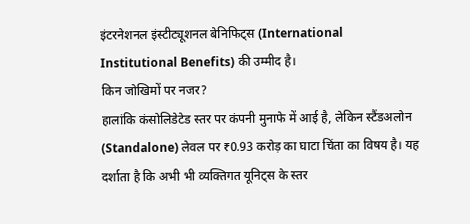इंटरनेशनल इंस्टीट्यूशनल बेनिफिट्स (International Institutional Benefits) की उम्मीद है।
किन जोखिमों पर नजर?
हालांकि कंसोलिडेटेड स्तर पर कंपनी मुनाफे में आई है, लेकिन स्टैंडअलोन (Standalone) लेवल पर ₹0.93 करोड़ का घाटा चिंता का विषय है। यह दर्शाता है कि अभी भी व्यक्तिगत यूनिट्स के स्तर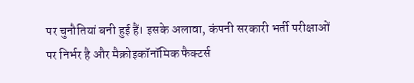पर चुनौतियां बनी हुई हैं। इसके अलावा, कंपनी सरकारी भर्ती परीक्षाओं पर निर्भर है और मैक्रोइकॉनॉमिक फैक्टर्स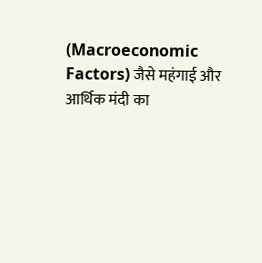(Macroeconomic Factors) जैसे महंगाई और आर्थिक मंदी का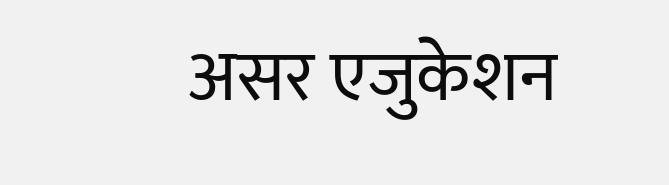असर एजुकेशन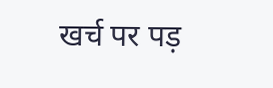खर्च पर पड़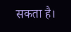सकता है।